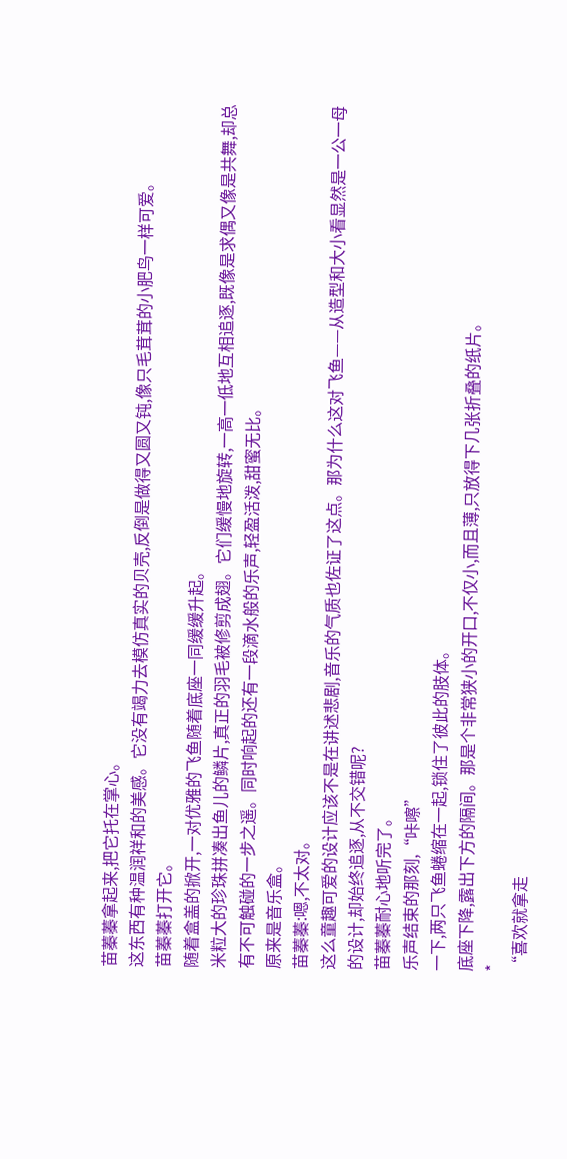苗蓁蓁拿起来,把它托在掌心。
这东西有种温润祥和的美感。它没有竭力去模仿真实的贝壳,反倒是做得又圆又钝,像只毛茸茸的小肥鸟一样可爱。
苗蓁蓁打开它。
随着盒盖的掀开,一对优雅的飞鱼随着底座一同缓缓升起。
米粒大的珍珠拼凑出鱼儿的鳞片,真正的羽毛被修剪成翅。它们缓慢地旋转,一高一低地互相追逐,既像是求偶又像是共舞,却总有不可触碰的一步之遥。同时响起的还有一段滴水般的乐声,轻盈活泼,甜蜜无比。
原来是音乐盒。
苗蓁蓁:嗯,不太对。
这么童趣可爱的设计应该不是在讲述悲剧,音乐的气质也佐证了这点。那为什么这对飞鱼——从造型和大小看显然是一公一母的设计,却始终追逐,从不交错呢?
苗蓁蓁耐心地听完了。
乐声结束的那刻,“咔嚓”
一下,两只飞鱼蜷缩在一起,锁住了彼此的肢体。
底座下降,露出下方的隔间。那是个非常狭小的开口,不仅小,而且薄,只放得下几张折叠的纸片。
*
“喜欢就拿走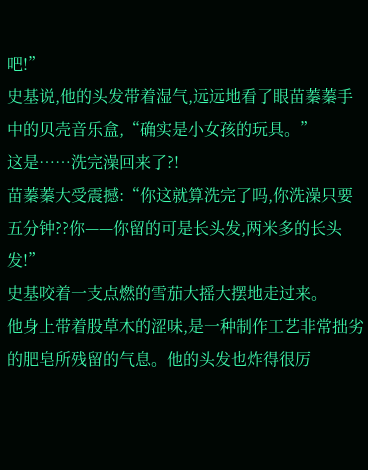吧!”
史基说,他的头发带着湿气,远远地看了眼苗蓁蓁手中的贝壳音乐盒,“确实是小女孩的玩具。”
这是……洗完澡回来了?!
苗蓁蓁大受震撼:“你这就算洗完了吗,你洗澡只要五分钟??你——你留的可是长头发,两米多的长头发!”
史基咬着一支点燃的雪茄大摇大摆地走过来。
他身上带着股草木的涩味,是一种制作工艺非常拙劣的肥皂所残留的气息。他的头发也炸得很厉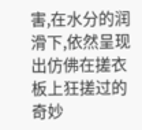害,在水分的润滑下,依然呈现出仿佛在搓衣板上狂搓过的奇妙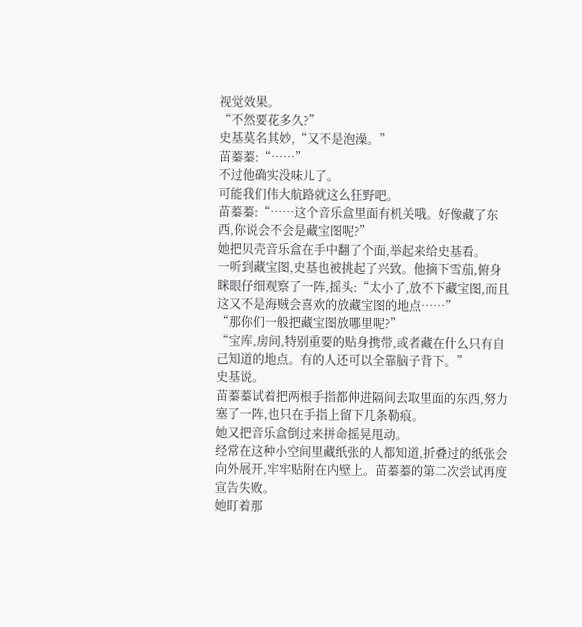视觉效果。
“不然要花多久?”
史基莫名其妙,“又不是泡澡。”
苗蓁蓁:“……”
不过他确实没味儿了。
可能我们伟大航路就这么狂野吧。
苗蓁蓁:“……这个音乐盒里面有机关哦。好像藏了东西,你说会不会是藏宝图呢?”
她把贝壳音乐盒在手中翻了个面,举起来给史基看。
一听到藏宝图,史基也被挑起了兴致。他摘下雪茄,俯身眯眼仔细观察了一阵,摇头:“太小了,放不下藏宝图,而且这又不是海贼会喜欢的放藏宝图的地点……”
“那你们一般把藏宝图放哪里呢?”
“宝库,房间,特别重要的贴身携带,或者藏在什么只有自己知道的地点。有的人还可以全靠脑子背下。”
史基说。
苗蓁蓁试着把两根手指都伸进隔间去取里面的东西,努力塞了一阵,也只在手指上留下几条勒痕。
她又把音乐盒倒过来拼命摇晃甩动。
经常在这种小空间里藏纸张的人都知道,折叠过的纸张会向外展开,牢牢贴附在内壁上。苗蓁蓁的第二次尝试再度宣告失败。
她盯着那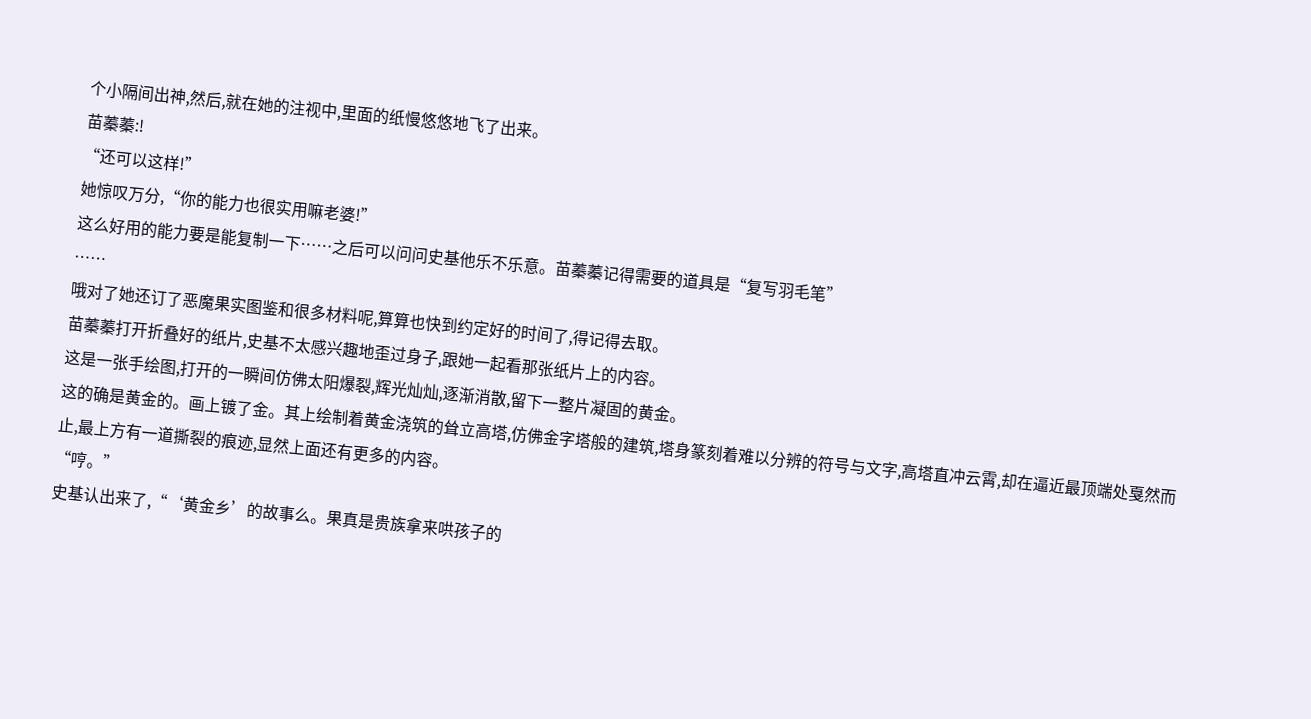个小隔间出神,然后,就在她的注视中,里面的纸慢悠悠地飞了出来。
苗蓁蓁:!
“还可以这样!”
她惊叹万分,“你的能力也很实用嘛老婆!”
这么好用的能力要是能复制一下……之后可以问问史基他乐不乐意。苗蓁蓁记得需要的道具是“复写羽毛笔”
……
哦对了她还订了恶魔果实图鉴和很多材料呢,算算也快到约定好的时间了,得记得去取。
苗蓁蓁打开折叠好的纸片,史基不太感兴趣地歪过身子,跟她一起看那张纸片上的内容。
这是一张手绘图,打开的一瞬间仿佛太阳爆裂,辉光灿灿,逐渐消散,留下一整片凝固的黄金。
这的确是黄金的。画上镀了金。其上绘制着黄金浇筑的耸立高塔,仿佛金字塔般的建筑,塔身篆刻着难以分辨的符号与文字,高塔直冲云霄,却在逼近最顶端处戛然而止,最上方有一道撕裂的痕迹,显然上面还有更多的内容。
“哼。”
史基认出来了,“‘黄金乡’的故事么。果真是贵族拿来哄孩子的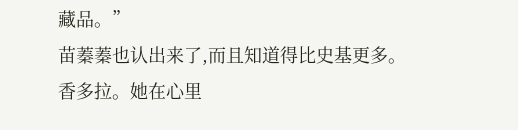藏品。”
苗蓁蓁也认出来了,而且知道得比史基更多。
香多拉。她在心里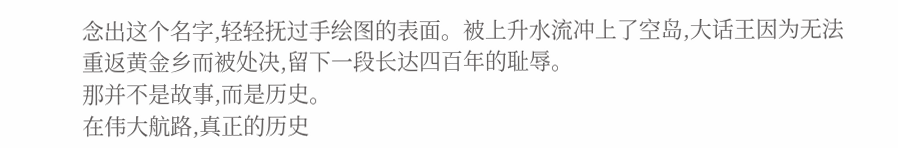念出这个名字,轻轻抚过手绘图的表面。被上升水流冲上了空岛,大话王因为无法重返黄金乡而被处决,留下一段长达四百年的耻辱。
那并不是故事,而是历史。
在伟大航路,真正的历史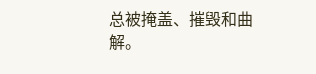总被掩盖、摧毁和曲解。